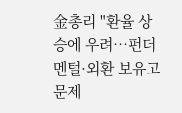金총리 "환율 상승에 우려…펀더멘털·외환 보유고 문제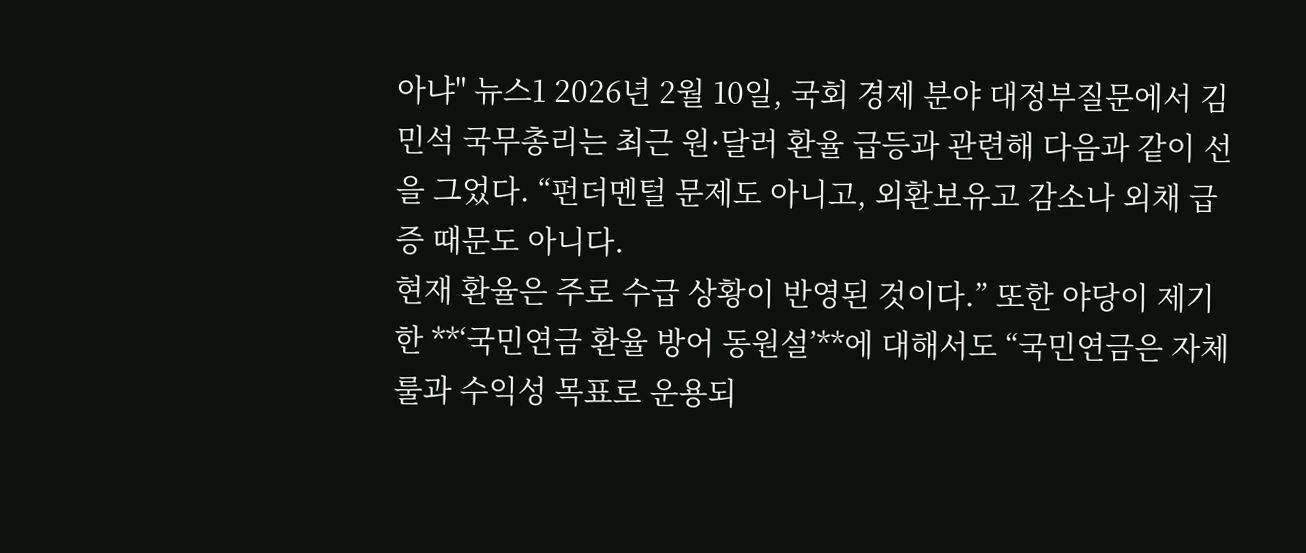아냐" 뉴스1 2026년 2월 10일, 국회 경제 분야 대정부질문에서 김민석 국무총리는 최근 원·달러 환율 급등과 관련해 다음과 같이 선을 그었다. “펀더멘털 문제도 아니고, 외환보유고 감소나 외채 급증 때문도 아니다.
현재 환율은 주로 수급 상황이 반영된 것이다.” 또한 야당이 제기한 **‘국민연금 환율 방어 동원설’**에 대해서도 “국민연금은 자체 룰과 수익성 목표로 운용되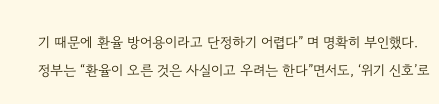기 때문에 환율 방어용이라고 단정하기 어렵다” 며 명확히 부인했다.
정부는 “환율이 오른 것은 사실이고 우려는 한다”면서도, ‘위기 신호’로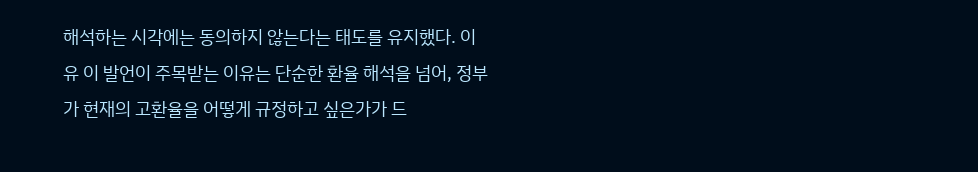해석하는 시각에는 동의하지 않는다는 태도를 유지했다. 이유 이 발언이 주목받는 이유는 단순한 환율 해석을 넘어, 정부가 현재의 고환율을 어떻게 규정하고 싶은가가 드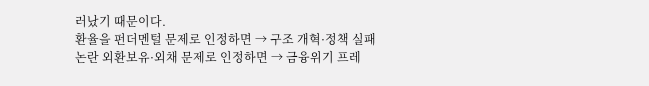러났기 때문이다.
환율을 펀더멘털 문제로 인정하면 → 구조 개혁·정책 실패 논란 외환보유·외채 문제로 인정하면 → 금융위기 프레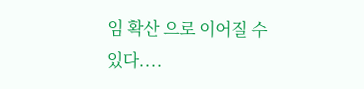임 확산 으로 이어질 수 있다....